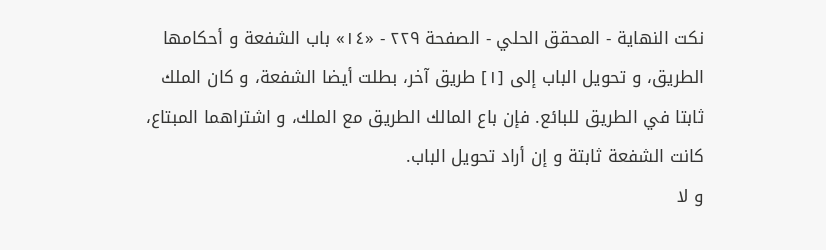نكت النهاية - المحقق الحلي - الصفحة ٢٢٩ - «١٤» باب الشفعة و أحكامها
الطريق، و تحويل الباب إلى [١] طريق آخر، بطلت أيضا الشفعة، و كان الملك ثابتا في الطريق للبائع. فإن باع المالك الطريق مع الملك، و اشتراهما المبتاع، كانت الشفعة ثابتة و إن أراد تحويل الباب.
و لا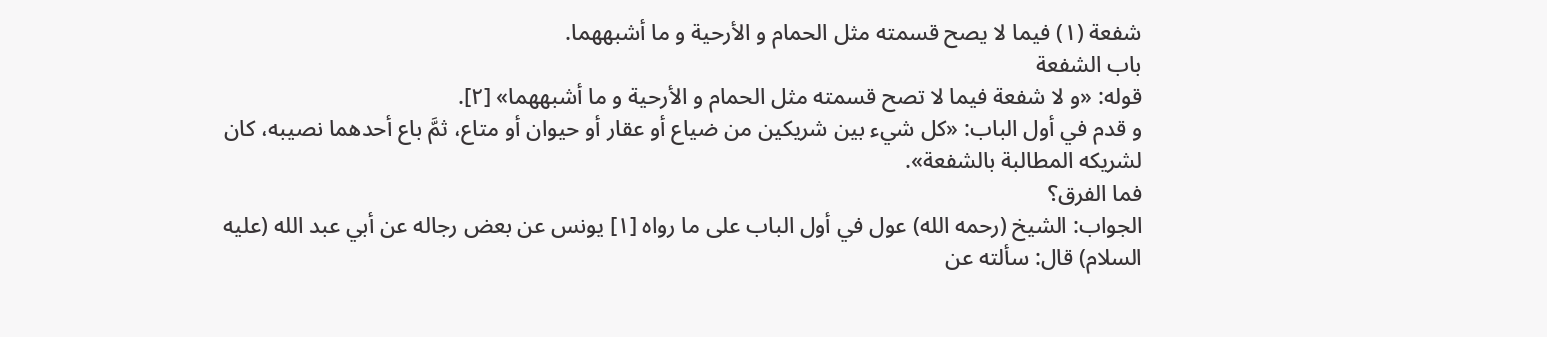شفعة (١) فيما لا يصح قسمته مثل الحمام و الأرحية و ما أشبههما.
باب الشفعة
قوله: «و لا شفعة فيما لا تصح قسمته مثل الحمام و الأرحية و ما أشبههما» [٢].
و قدم في أول الباب: «كل شيء بين شريكين من ضياع أو عقار أو حيوان أو متاع، ثمَّ باع أحدهما نصيبه، كان لشريكه المطالبة بالشفعة».
فما الفرق؟
الجواب: الشيخ (رحمه الله) عول في أول الباب على ما رواه [١] يونس عن بعض رجاله عن أبي عبد الله (عليه السلام) قال: سألته عن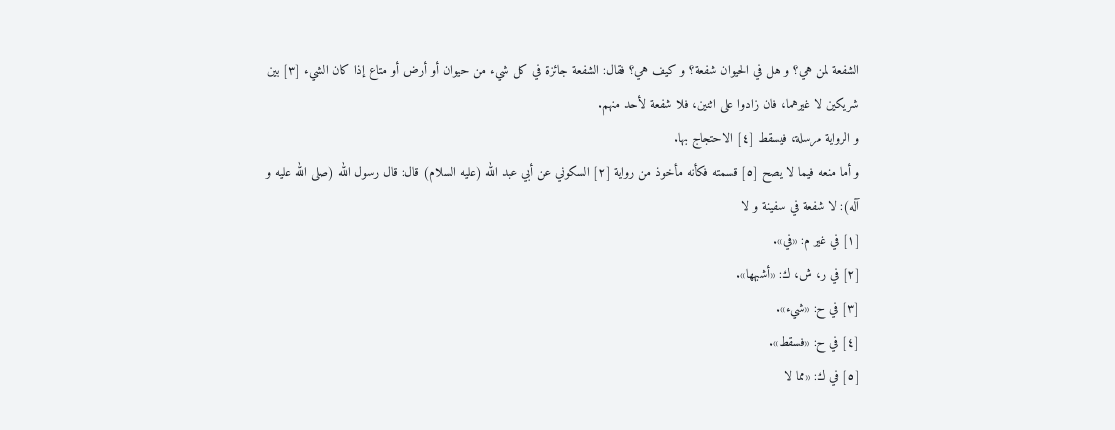الشفعة لمن هي؟ و هل في الحيوان شفعة؟ و كيف هي؟ فقال: الشفعة جائزة في كل شيء من حيوان أو أرض أو متاع إذا كان الشيء [٣] بين شريكين لا غيرهما، فان زادوا على اثنين، فلا شفعة لأحد منهم.
و الرواية مرسلة، فيسقط [٤] الاحتجاج بها.
و أما منعه فيما لا يصح [٥] قسمته فكأنه مأخوذ من رواية [٢] السكوني عن أبي عبد الله (عليه السلام) قال: قال رسول الله (صلى الله عليه و آله): لا شفعة في سفينة و لا
[١] في غير م: «في».
[٢] في ر، ش، ك: «أشبهها».
[٣] في ح: «شيء».
[٤] في ح: «فسقط».
[٥] في ك: «مما لا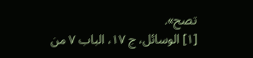تصح».
[١] الوسائل، ج ١٧، الباب ٧ من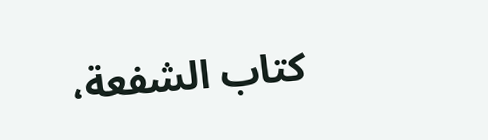كتاب الشفعة،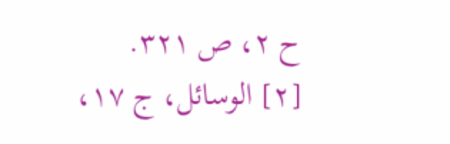ح ٢، ص ٣٢١.
[٢] الوسائل، ج ١٧،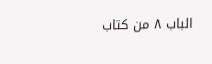الباب ٨ من كتاب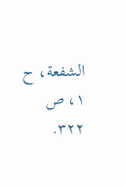الشفعة، ح ١، ص ٣٢٢.